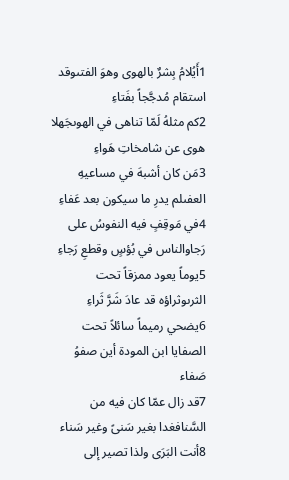1أَيُلامُ بِشرٌ بالهوى وهوَ الفتىوقد استقام مُدجَّجاً بفَتاءِ
2كم مثلهُ لَمّا تناهى في الهوىجَهلا هوى عن شامخاتِ هَواءِ
3مَن كان أشبهَ في مساعيهِ العفىلم يدرِ ما سيكون بعد عَفاءِ
4في مَوقِفٍ فيه النفوسُ على رَجاوالناس في بُؤسٍ وقطعِ رَجاءِ
5يوماً يعود ممزقاً تحت الثرىوثراؤه قد عادَ شَرَّ ثَراءِ
6يضحي رميماً سائلاً تحت الصفايا ابن المودة أين صفوُ صَفاء
7قد زال عمّا كان فيه من السَّنافغدا بغير سَنىً وغير سَناء
8أنت البَرَى ولذا تصير إلى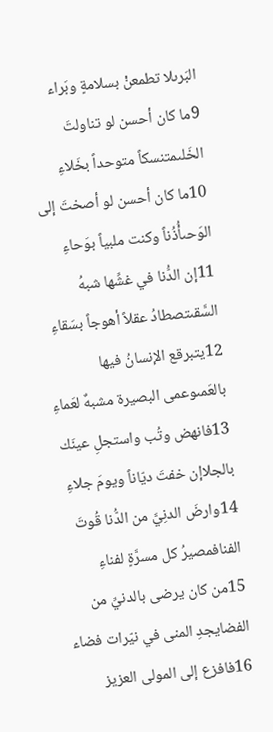البَرىلا تطمعنْ بسلامةٍ وبَراء
9ما كان أحسن لو تناولتَ الخَلىمتنسكاً متوحداً بخَلاءِ
10ما كان أحسن لو أصختَ إلى الوَحىأُذُناً وكنت ملبياً بوَحاءِ
11إن الدُّنا في غشِّها شبهُ السَّقىتصطادُ عقلاً أهوجاً بسَقاءِ
12يتبرقع الإنسانُ فيها بالعَمىوعمى البصيرة مشبهٌ لعَماءِ
13فانهض وتُب واستجلِ عينَك بالجلاإن خفتَ ديّاناً ويومَ جلاءِ
14وارضَ الدنِيَّ من الدُّنا قُوتَ الفنافمصيرُ كل مسرَّةٍ لفناءِ
15من كان يرضى بالدنيِّ من الفضايجدِ المنى في نيّرات فضاء
16فافزع إلى المولى العزيز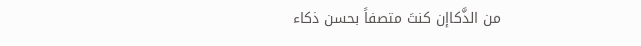من الذَّكاإن كنتَ متصفاً بحسن ذكاء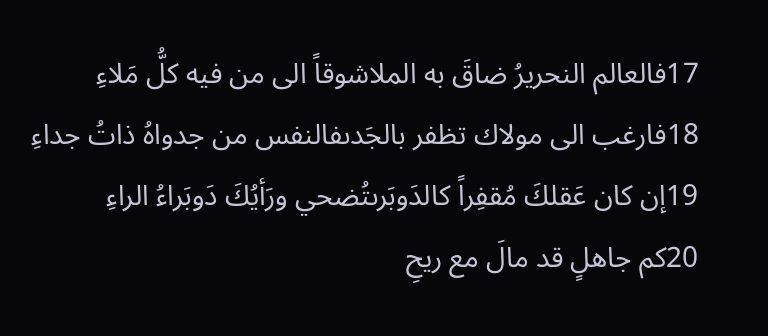17فالعالم النحريرُ ضاقَ به الملاشوقاً الى من فيه كلُّ مَلاءِ
18فارغب الى مولاك تظفر بالجَدىفالنفس من جدواهُ ذاتُ جداءِ
19إن كان عَقلكَ مُقفِراً كالدَوبَرىتُضحي ورَأيُكَ دَوبَراءُ الراءِ
20كم جاهلٍ قد مالَ مع ريحِ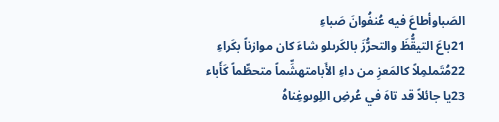الصَباوأطاعَ فيه عُنفُوانَ صَباءِ
21باعَ التيقُّظَ والتحرُّزَ بالكَرىلو شاءَ كان موازناً بكَراءِ
22مُتَملمِلاً كالمَعزِ من داءِ الأَبامتهشِّماً متحطِّماً كَأَباء
23يا جائلاً قد تاهَ في عُرضِ اللِوىوغِناهُ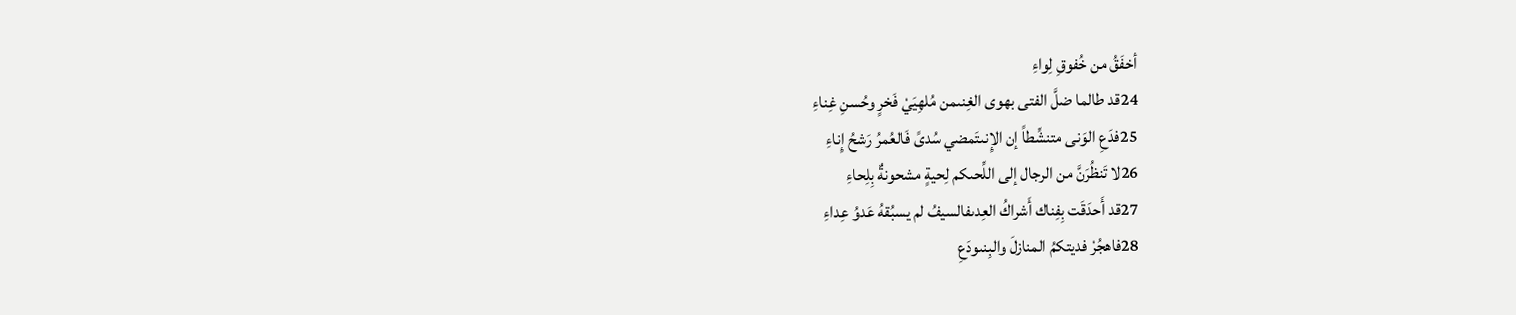أخفَقُ من خُفوقِ لِواءِ
24قد طالما ضلَّ الفتى بهوى الغِنىمن مُلهِيَيْ فَخرٍ وحُسنِ غِناءِ
25فدَعِ الوَنى متنشِّطاً إن الإِنىتَمضي سُدىً فَالعُمرُ رَشحُ إِناءِ
26لا تَنظُرَنَّ من الرجال إلى اللِّحىكم لِحيةٍ مشحونةٌ بِلِحاءِ
27قد أَحدَقَت بِفِناك أَشراكُ العِدىفالسيفُ لم يسبُقهُ عَدوُ عِداءِ
28فاهجُرْ فديتكمُ المنازلَ والبِنىودَعِ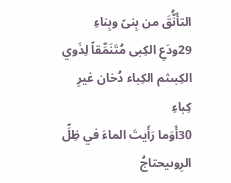التأَنُّقَ من بِنىً وبِناءِ
29ودَعِ الكِبى مُتَنَمِّقاً لِذَوي الكِبىثم الكِباء دُخان غيرِ كِباءِ
30أَوَما رَأَيتَ الماءَ في ظِلِّ الرِوىيحتاجُ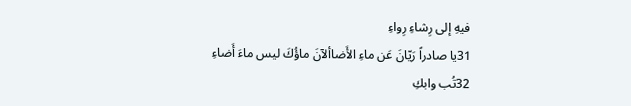فيهِ إلى رِشاءِ رِواءِ
31يا صادراً رَيّانَ عَن ماءِ الأَضاألآنَ ماؤُكَ ليس ماءَ أَضاءِ
32تُب وابكِ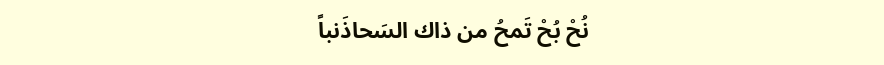نُحْ بُحْ تَمحُ من ذاك السَحاذَنباً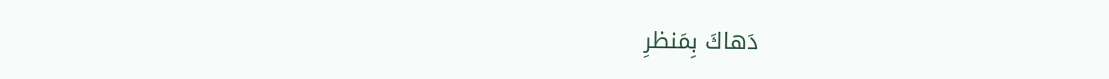دَهاكَ بِمَنظرِ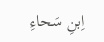اِبنِ سَحاءِ